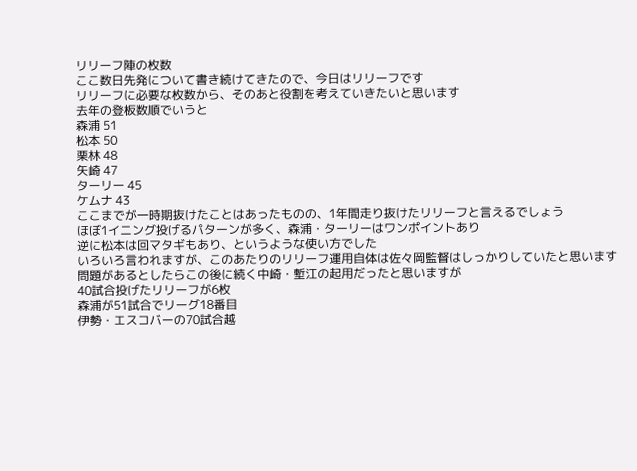リリーフ陣の枚数
ここ数日先発について書き続けてきたので、今日はリリーフです
リリーフに必要な枚数から、そのあと役割を考えていきたいと思います
去年の登板数順でいうと
森浦 51
松本 50
栗林 48
矢崎 47
ターリー 45
ケムナ 43
ここまでが一時期抜けたことはあったものの、1年間走り抜けたリリーフと言えるでしょう
ほぼ1イニング投げるパターンが多く、森浦・ターリーはワンポイントあり
逆に松本は回マタギもあり、というような使い方でした
いろいろ言われますが、このあたりのリリーフ運用自体は佐々岡監督はしっかりしていたと思います
問題があるとしたらこの後に続く中崎・塹江の起用だったと思いますが
40試合投げたリリーフが6枚
森浦が51試合でリーグ18番目
伊勢・エスコバーの70試合越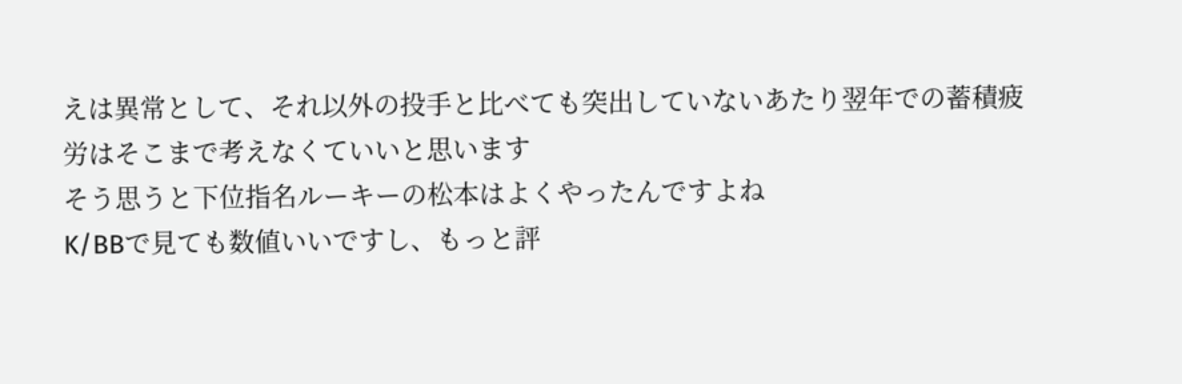えは異常として、それ以外の投手と比べても突出していないあたり翌年での蓄積疲労はそこまで考えなくていいと思います
そう思うと下位指名ルーキーの松本はよくやったんですよね
K/BBで見ても数値いいですし、もっと評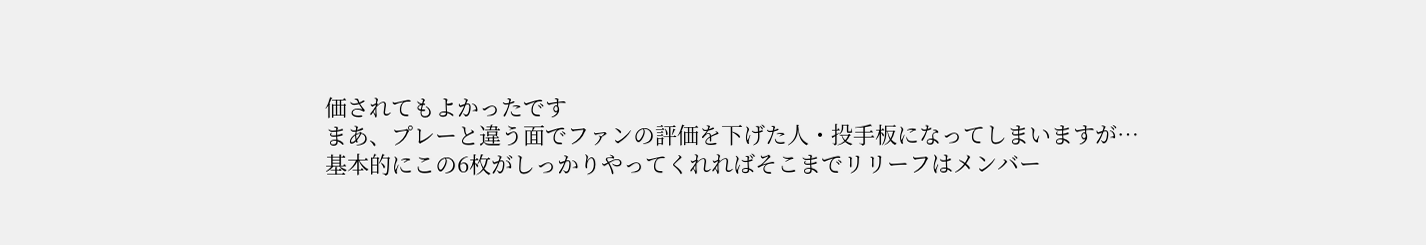価されてもよかったです
まあ、プレーと違う面でファンの評価を下げた人・投手板になってしまいますが…
基本的にこの6枚がしっかりやってくれればそこまでリリーフはメンバー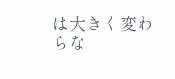は大きく変わらな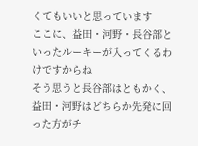くてもいいと思っています
ここに、益田・河野・長谷部といったルーキーが入ってくるわけですからね
そう思うと長谷部はともかく、益田・河野はどちらか先発に回った方がチ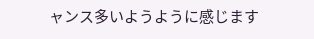ャンス多いようように感じます